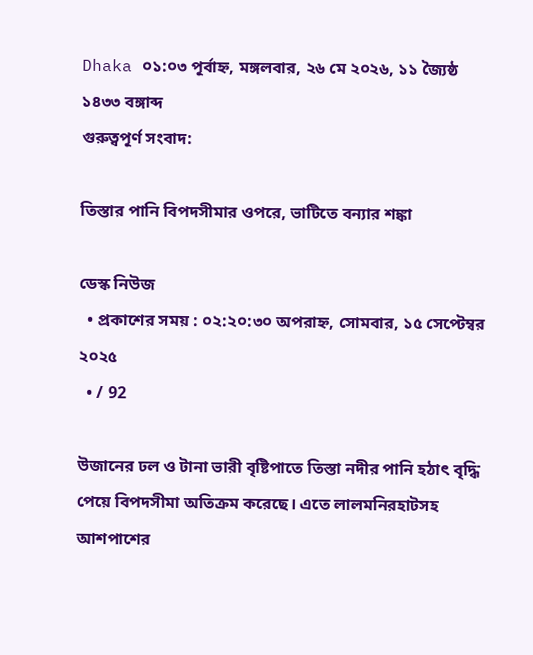Dhaka ০১:০৩ পূর্বাহ্ন, মঙ্গলবার, ২৬ মে ২০২৬, ১১ জ্যৈষ্ঠ ১৪৩৩ বঙ্গাব্দ
গুরুত্বপূর্ণ সংবাদ:

তিস্তার পানি বিপদসীমার ওপরে, ভাটিতে বন্যার শঙ্কা

ডেস্ক নিউজ
  • প্রকাশের সময় : ০২:২০:৩০ অপরাহ্ন, সোমবার, ১৫ সেপ্টেম্বর ২০২৫
  • / 92

উজানের ঢল ও টানা ভারী বৃষ্টিপাতে তিস্তা নদীর পানি হঠাৎ বৃদ্ধি পেয়ে বিপদসীমা অতিক্রম করেছে। এতে লালমনিরহাটসহ আশপাশের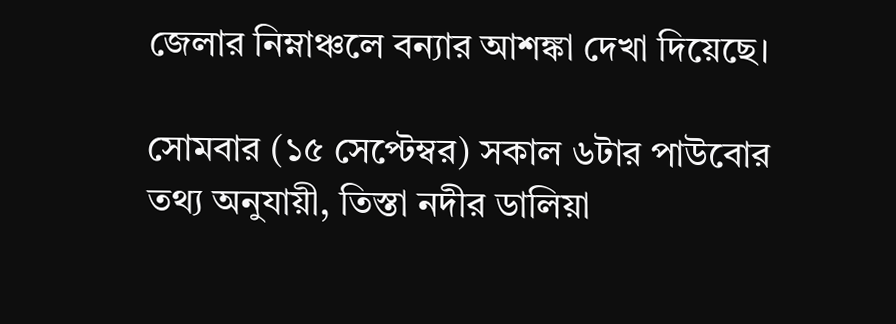জেলার নিম্নাঞ্চলে বন্যার আশঙ্কা দেখা দিয়েছে।

সোমবার (১৫ সেপ্টেম্বর) সকাল ৬টার পাউবোর তথ্য অনুযায়ী, তিস্তা নদীর ডালিয়া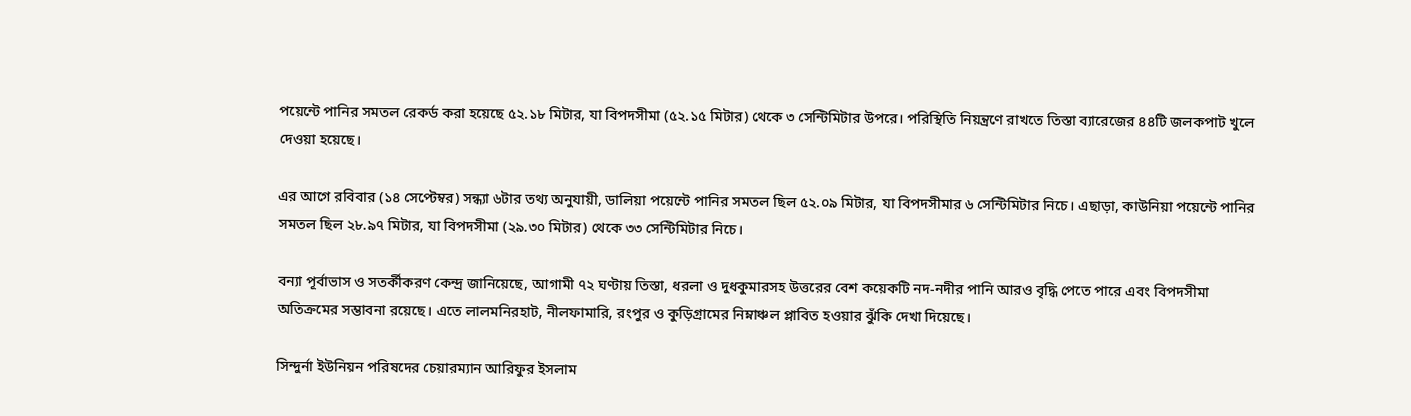পয়েন্টে পানির সমতল রেকর্ড করা হয়েছে ৫২.১৮ মিটার, যা বিপদসীমা (৫২.১৫ মিটার) থেকে ৩ সেন্টিমিটার উপরে। পরিস্থিতি নিয়ন্ত্রণে রাখতে তিস্তা ব্যারেজের ৪৪টি জলকপাট খুলে দেওয়া হয়েছে।

এর আগে রবিবার (১৪ সেপ্টেম্বর) সন্ধ্যা ৬টার তথ্য অনুযায়ী, ডালিয়া পয়েন্টে পানির সমতল ছিল ৫২.০৯ মিটার, যা বিপদসীমার ৬ সেন্টিমিটার নিচে। এছাড়া, কাউনিয়া পয়েন্টে পানির সমতল ছিল ২৮.৯৭ মিটার, যা বিপদসীমা (২৯.৩০ মিটার) থেকে ৩৩ সেন্টিমিটার নিচে।

বন্যা পূর্বাভাস ও সতর্কীকরণ কেন্দ্র জানিয়েছে, আগামী ৭২ ঘণ্টায় তিস্তা, ধরলা ও দুধকুমারসহ উত্তরের বেশ কয়েকটি নদ-নদীর পানি আরও বৃদ্ধি পেতে পারে এবং বিপদসীমা অতিক্রমের সম্ভাবনা রয়েছে। এতে লালমনিরহাট, নীলফামারি, রংপুর ও কুড়িগ্রামের নিম্নাঞ্চল প্লাবিত হওয়ার ঝুঁকি দেখা দিয়েছে।

সিন্দুর্না ইউনিয়ন পরিষদের চেয়ারম্যান আরিফুর ইসলাম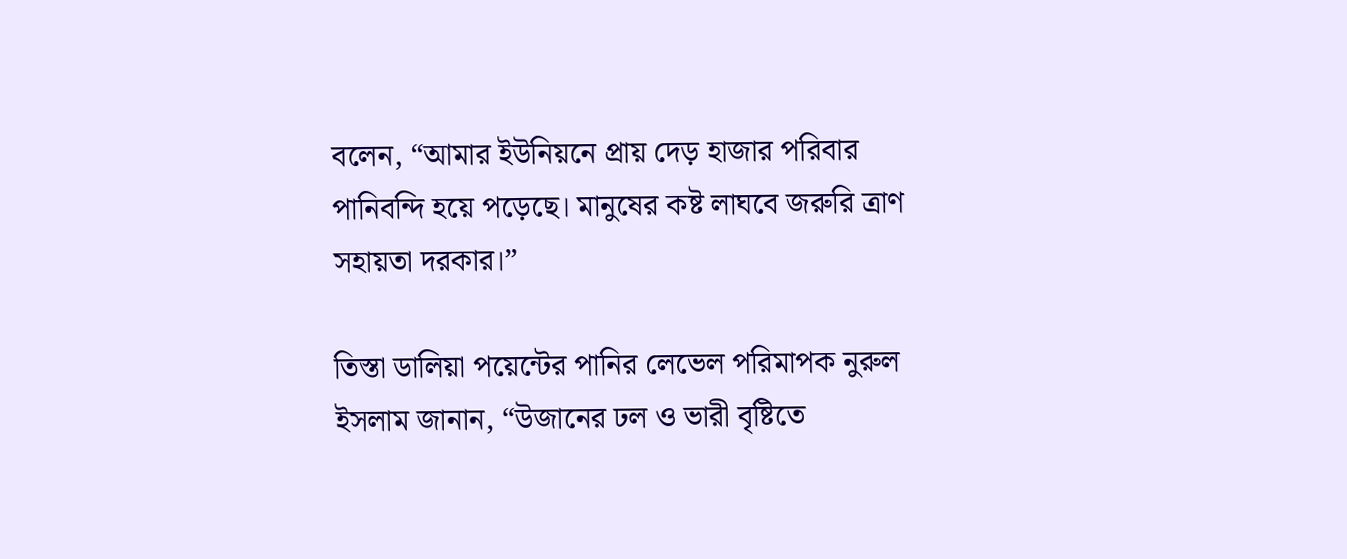বলেন, “আমার ইউনিয়নে প্রায় দেড় হাজার পরিবার পানিবন্দি হয়ে পড়েছে। মানুষের কষ্ট লাঘবে জরুরি ত্রাণ সহায়তা দরকার।”

তিস্তা ডালিয়া পয়েন্টের পানির লেভেল পরিমাপক নুরুল ইসলাম জানান, “উজানের ঢল ও ভারী বৃষ্টিতে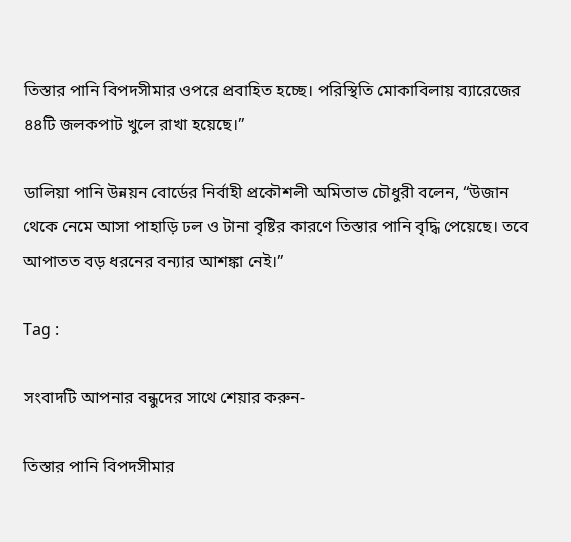তিস্তার পানি বিপদসীমার ওপরে প্রবাহিত হচ্ছে। পরিস্থিতি মোকাবিলায় ব্যারেজের ৪৪টি জলকপাট খুলে রাখা হয়েছে।”

ডালিয়া পানি উন্নয়ন বোর্ডের নির্বাহী প্রকৌশলী অমিতাভ চৌধুরী বলেন, “উজান থেকে নেমে আসা পাহাড়ি ঢল ও টানা বৃষ্টির কারণে তিস্তার পানি বৃদ্ধি পেয়েছে। তবে আপাতত বড় ধরনের বন্যার আশঙ্কা নেই।”

Tag :

সংবাদটি আপনার বন্ধুদের সাথে শেয়ার করুন-

তিস্তার পানি বিপদসীমার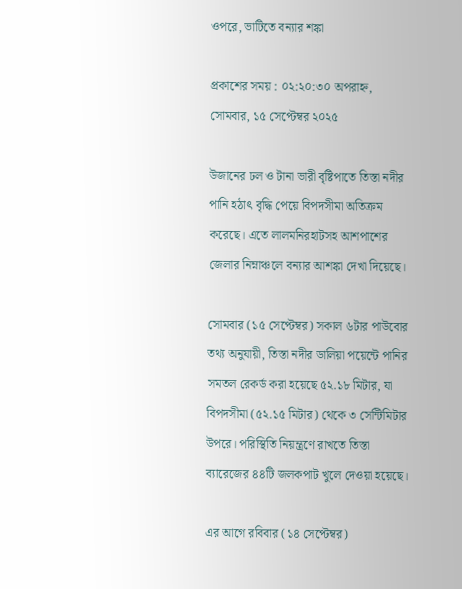ওপরে, ভাটিতে বন্যার শঙ্কা

প্রকাশের সময় : ০২:২০:৩০ অপরাহ্ন, সোমবার, ১৫ সেপ্টেম্বর ২০২৫

উজানের ঢল ও টানা ভারী বৃষ্টিপাতে তিস্তা নদীর পানি হঠাৎ বৃদ্ধি পেয়ে বিপদসীমা অতিক্রম করেছে। এতে লালমনিরহাটসহ আশপাশের জেলার নিম্নাঞ্চলে বন্যার আশঙ্কা দেখা দিয়েছে।

সোমবার (১৫ সেপ্টেম্বর) সকাল ৬টার পাউবোর তথ্য অনুযায়ী, তিস্তা নদীর ডালিয়া পয়েন্টে পানির সমতল রেকর্ড করা হয়েছে ৫২.১৮ মিটার, যা বিপদসীমা (৫২.১৫ মিটার) থেকে ৩ সেন্টিমিটার উপরে। পরিস্থিতি নিয়ন্ত্রণে রাখতে তিস্তা ব্যারেজের ৪৪টি জলকপাট খুলে দেওয়া হয়েছে।

এর আগে রবিবার (১৪ সেপ্টেম্বর)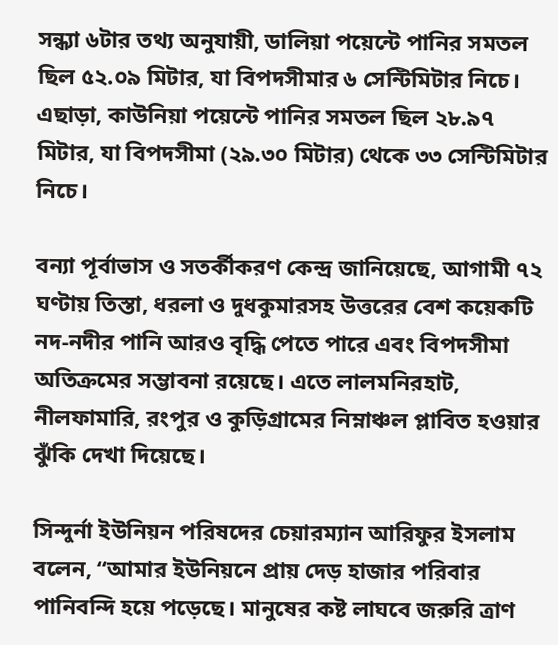সন্ধ্যা ৬টার তথ্য অনুযায়ী, ডালিয়া পয়েন্টে পানির সমতল ছিল ৫২.০৯ মিটার, যা বিপদসীমার ৬ সেন্টিমিটার নিচে। এছাড়া, কাউনিয়া পয়েন্টে পানির সমতল ছিল ২৮.৯৭ মিটার, যা বিপদসীমা (২৯.৩০ মিটার) থেকে ৩৩ সেন্টিমিটার নিচে।

বন্যা পূর্বাভাস ও সতর্কীকরণ কেন্দ্র জানিয়েছে, আগামী ৭২ ঘণ্টায় তিস্তা, ধরলা ও দুধকুমারসহ উত্তরের বেশ কয়েকটি নদ-নদীর পানি আরও বৃদ্ধি পেতে পারে এবং বিপদসীমা অতিক্রমের সম্ভাবনা রয়েছে। এতে লালমনিরহাট, নীলফামারি, রংপুর ও কুড়িগ্রামের নিম্নাঞ্চল প্লাবিত হওয়ার ঝুঁকি দেখা দিয়েছে।

সিন্দুর্না ইউনিয়ন পরিষদের চেয়ারম্যান আরিফুর ইসলাম বলেন, “আমার ইউনিয়নে প্রায় দেড় হাজার পরিবার পানিবন্দি হয়ে পড়েছে। মানুষের কষ্ট লাঘবে জরুরি ত্রাণ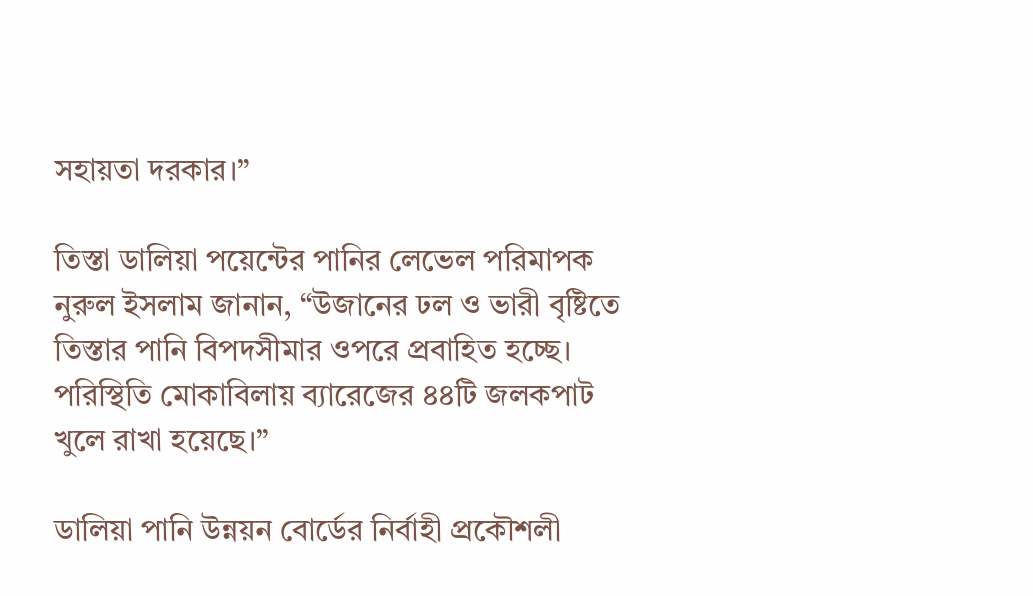সহায়তা দরকার।”

তিস্তা ডালিয়া পয়েন্টের পানির লেভেল পরিমাপক নুরুল ইসলাম জানান, “উজানের ঢল ও ভারী বৃষ্টিতে তিস্তার পানি বিপদসীমার ওপরে প্রবাহিত হচ্ছে। পরিস্থিতি মোকাবিলায় ব্যারেজের ৪৪টি জলকপাট খুলে রাখা হয়েছে।”

ডালিয়া পানি উন্নয়ন বোর্ডের নির্বাহী প্রকৌশলী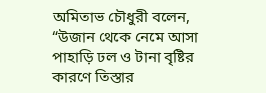অমিতাভ চৌধুরী বলেন, “উজান থেকে নেমে আসা পাহাড়ি ঢল ও টানা বৃষ্টির কারণে তিস্তার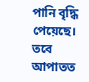পানি বৃদ্ধি পেয়েছে। তবে আপাতত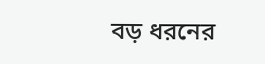বড় ধরনের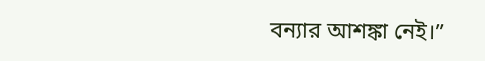বন্যার আশঙ্কা নেই।”